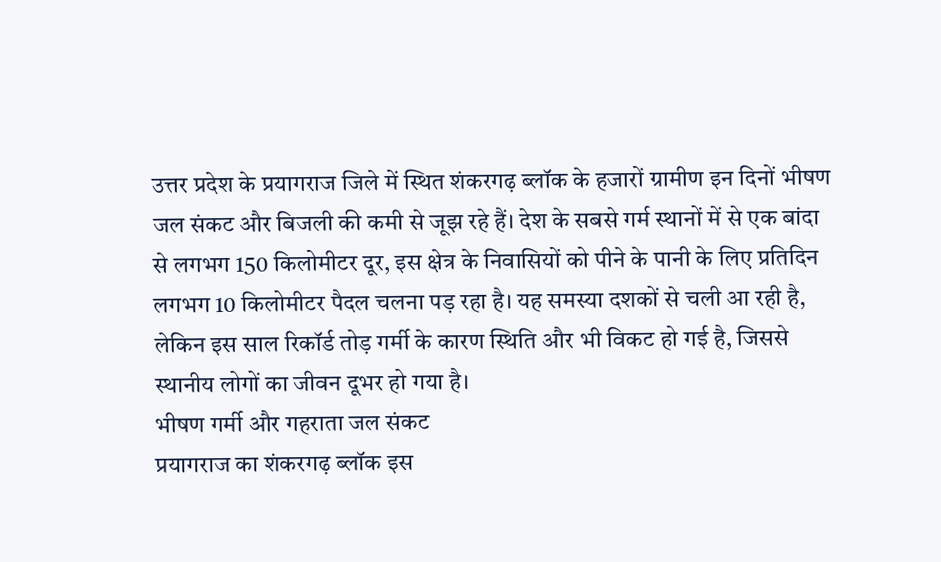उत्तर प्रदेश के प्रयागराज जिले में स्थित शंकरगढ़ ब्लॉक के हजारों ग्रामीण इन दिनों भीषण जल संकट और बिजली की कमी से जूझ रहे हैं। देश के सबसे गर्म स्थानों में से एक बांदा से लगभग 150 किलोमीटर दूर, इस क्षेत्र के निवासियों को पीने के पानी के लिए प्रतिदिन लगभग 10 किलोमीटर पैदल चलना पड़ रहा है। यह समस्या दशकों से चली आ रही है, लेकिन इस साल रिकॉर्ड तोड़ गर्मी के कारण स्थिति और भी विकट हो गई है, जिससे स्थानीय लोगों का जीवन दूभर हो गया है।
भीषण गर्मी और गहराता जल संकट
प्रयागराज का शंकरगढ़ ब्लॉक इस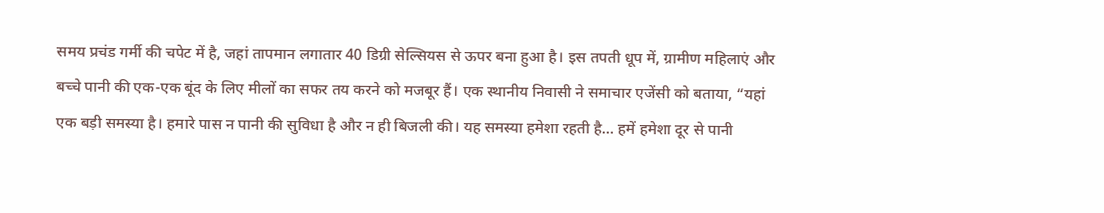समय प्रचंड गर्मी की चपेट में है, जहां तापमान लगातार 40 डिग्री सेल्सियस से ऊपर बना हुआ है। इस तपती धूप में, ग्रामीण महिलाएं और बच्चे पानी की एक-एक बूंद के लिए मीलों का सफर तय करने को मजबूर हैं। एक स्थानीय निवासी ने समाचार एजेंसी को बताया, “यहां एक बड़ी समस्या है। हमारे पास न पानी की सुविधा है और न ही बिजली की। यह समस्या हमेशा रहती है… हमें हमेशा दूर से पानी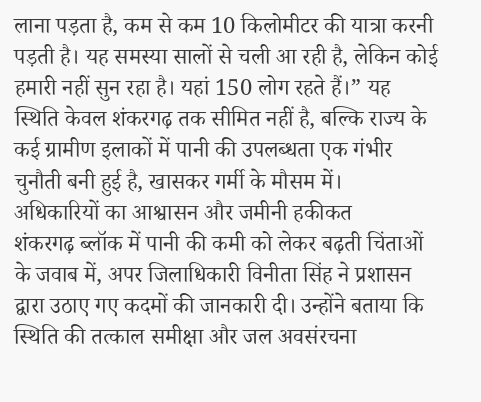लाना पड़ता है, कम से कम 10 किलोमीटर की यात्रा करनी पड़ती है। यह समस्या सालों से चली आ रही है, लेकिन कोई हमारी नहीं सुन रहा है। यहां 150 लोग रहते हैं।” यह स्थिति केवल शंकरगढ़ तक सीमित नहीं है, बल्कि राज्य के कई ग्रामीण इलाकों में पानी की उपलब्धता एक गंभीर चुनौती बनी हुई है, खासकर गर्मी के मौसम में।
अधिकारियों का आश्वासन और जमीनी हकीकत
शंकरगढ़ ब्लॉक में पानी की कमी को लेकर बढ़ती चिंताओं के जवाब में, अपर जिलाधिकारी विनीता सिंह ने प्रशासन द्वारा उठाए गए कदमों की जानकारी दी। उन्होंने बताया कि स्थिति की तत्काल समीक्षा और जल अवसंरचना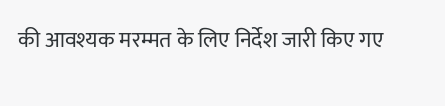की आवश्यक मरम्मत के लिए निर्देश जारी किए गए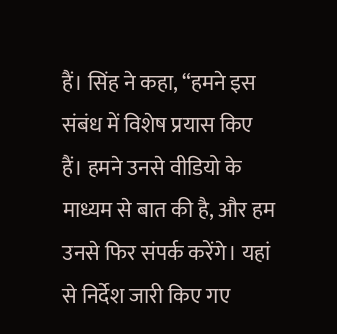हैं। सिंह ने कहा, “हमने इस संबंध में विशेष प्रयास किए हैं। हमने उनसे वीडियो के माध्यम से बात की है, और हम उनसे फिर संपर्क करेंगे। यहां से निर्देश जारी किए गए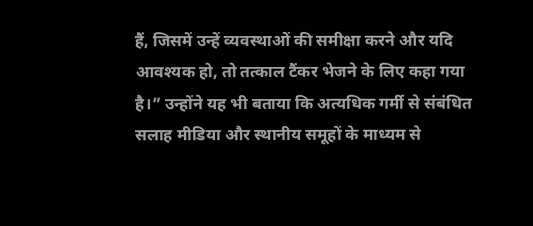हैं, जिसमें उन्हें व्यवस्थाओं की समीक्षा करने और यदि आवश्यक हो, तो तत्काल टैंकर भेजने के लिए कहा गया है।” उन्होंने यह भी बताया कि अत्यधिक गर्मी से संबंधित सलाह मीडिया और स्थानीय समूहों के माध्यम से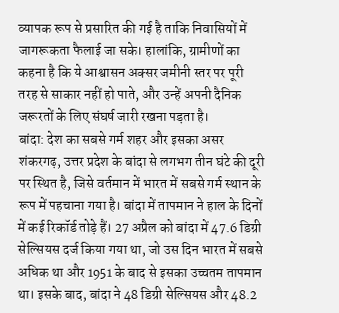व्यापक रूप से प्रसारित की गई है ताकि निवासियों में जागरूकता फैलाई जा सके। हालांकि, ग्रामीणों का कहना है कि ये आश्वासन अक्सर जमीनी स्तर पर पूरी तरह से साकार नहीं हो पाते, और उन्हें अपनी दैनिक जरूरतों के लिए संघर्ष जारी रखना पड़ता है।
बांदा: देश का सबसे गर्म शहर और इसका असर
शंकरगढ़, उत्तर प्रदेश के बांदा से लगभग तीन घंटे की दूरी पर स्थित है, जिसे वर्तमान में भारत में सबसे गर्म स्थान के रूप में पहचाना गया है। बांदा में तापमान ने हाल के दिनों में कई रिकॉर्ड तोड़े हैं। 27 अप्रैल को बांदा में 47.6 डिग्री सेल्सियस दर्ज किया गया था, जो उस दिन भारत में सबसे अधिक था और 1951 के बाद से इसका उच्चतम तापमान था। इसके बाद, बांदा ने 48 डिग्री सेल्सियस और 48.2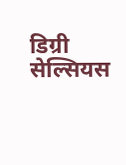डिग्री सेल्सियस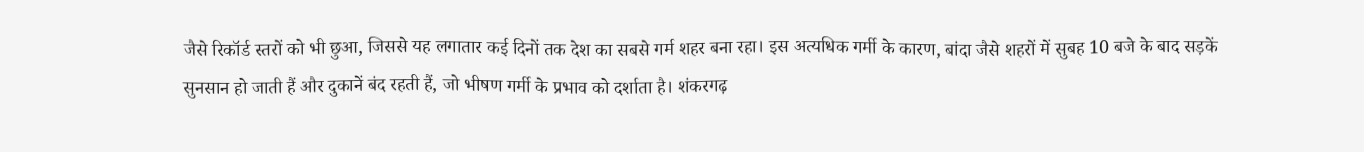जैसे रिकॉर्ड स्तरों को भी छुआ, जिससे यह लगातार कई दिनों तक देश का सबसे गर्म शहर बना रहा। इस अत्यधिक गर्मी के कारण, बांदा जैसे शहरों में सुबह 10 बजे के बाद सड़कें सुनसान हो जाती हैं और दुकानें बंद रहती हैं, जो भीषण गर्मी के प्रभाव को दर्शाता है। शंकरगढ़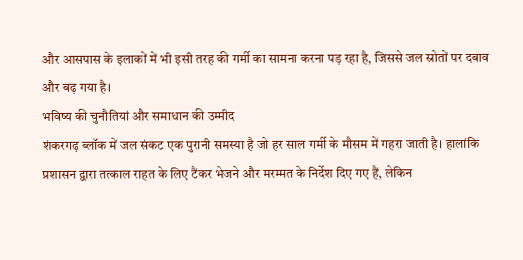और आसपास के इलाकों में भी इसी तरह की गर्मी का सामना करना पड़ रहा है, जिससे जल स्रोतों पर दबाव और बढ़ गया है।
भविष्य की चुनौतियां और समाधान की उम्मीद
शंकरगढ़ ब्लॉक में जल संकट एक पुरानी समस्या है जो हर साल गर्मी के मौसम में गहरा जाती है। हालांकि प्रशासन द्वारा तत्काल राहत के लिए टैंकर भेजने और मरम्मत के निर्देश दिए गए हैं, लेकिन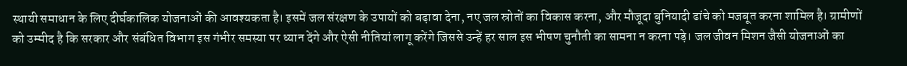स्थायी समाधान के लिए दीर्घकालिक योजनाओं की आवश्यकता है। इसमें जल संरक्षण के उपायों को बढ़ावा देना, नए जल स्रोतों का विकास करना, और मौजूदा बुनियादी ढांचे को मजबूत करना शामिल है। ग्रामीणों को उम्मीद है कि सरकार और संबंधित विभाग इस गंभीर समस्या पर ध्यान देंगे और ऐसी नीतियां लागू करेंगे जिससे उन्हें हर साल इस भीषण चुनौती का सामना न करना पड़े। जल जीवन मिशन जैसी योजनाओं का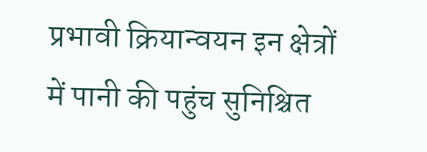प्रभावी क्रियान्वयन इन क्षेत्रों में पानी की पहुंच सुनिश्चित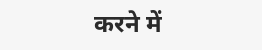करने में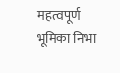महत्वपूर्ण भूमिका निभा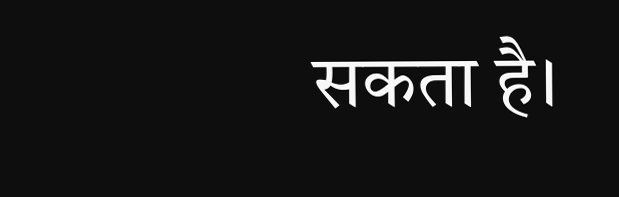सकता है।